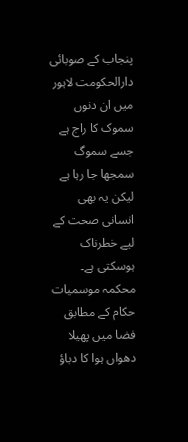پنجاب کے صوبائی دارالحکومت لاہور میں ان دنوں سموک کا راج ہے جسے سموگ سمجھا جا رہا ہے لیکن یہ بھی انسانی صحت کے لیے خطرناک ہوسکتی ہے۔ محکمہ موسمیات حکام کے مطابق فضا میں پھیلا دھواں ہوا کا دباؤ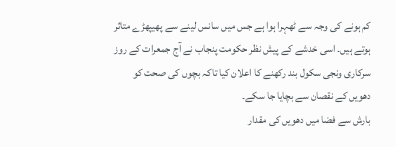کم ہونے کی وجہ سے ٹھہرا ہوا ہے جس میں سانس لینے سے پھیپھڑے متاثر ہوتے ہیں۔ اسی خدشے کے پیش نظر حکومت پنجاب نے آج جمعرات کے روز سرکاری ونجی سکول بند رکھنے کا اعلان کیا تاکہ بچوں کی صحت کو دھویں کے نقصان سے بچایا جا سکے۔
بارش سے فضا میں دھویں کی مقدار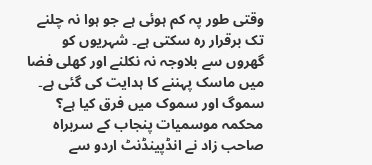وقتی طور پہ کم ہوئی ہے جو ہوا نہ چلنے تک برقرار رہ سکتی ہے۔ شہریوں کو گھروں سے بلاوجہ نہ نکلنے اور کھلی فضا میں ماسک پہننے کا ہدایت کی گئی ہے۔
سموگ اور سموک میں فرق کیا ہے؟
محکمہ موسمیات پنجاب کے سربراہ صاحب زاد نے انڈپینڈنٹ اردو سے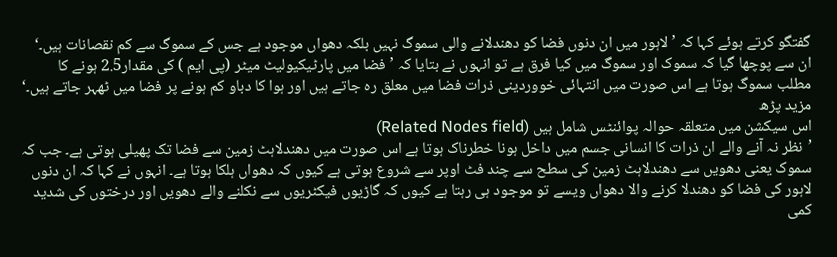گفتگو کرتے ہوئے کہا کہ ’لاہور میں ان دنوں فضا کو دھندلانے والی سموگ نہیں بلکہ دھواں موجود ہے جس کے سموگ سے کم نقصانات ہیں۔‘
ان سے پوچھا گیا کہ سموک اور سموگ میں کیا فرق ہے تو انہوں نے بتایا کہ ’فضا میں پارٹیکیولیٹ میٹر (پی ایم ) کی مقدار2.5 ہونے کا مطلب سموگ ہوتا ہے اس صورت میں انتہائی خووردینی ذرات فضا میں معلق رہ جاتے ہیں اور ہوا کا دباو کم ہونے پر فضا میں ٹھہر جاتے ہیں۔‘
مزید پڑھ
اس سیکشن میں متعلقہ حوالہ پوائنٹس شامل ہیں (Related Nodes field)
’نظر نہ آنے والے ان ذرات کا انسانی جسم میں داخل ہونا خطرناک ہوتا ہے اس صورت میں دھندلاہٹ زمین سے فضا تک پھیلی ہوتی ہے۔ جب کہ سموک یعنی دھویں سے دھندلاہٹ زمین کی سطح سے چند فٹ اوپر سے شروع ہوتی ہے کیوں کہ دھواں ہلکا ہوتا ہے۔ انہوں نے کہا کہ ان دنوں لاہور کی فضا کو دھندلا کرنے والا دھواں ویسے تو موجود ہی رہتا ہے کیوں کہ گاڑیوں فیکٹریوں سے نکلنے والے دھویں اور درختوں کی شدید کمی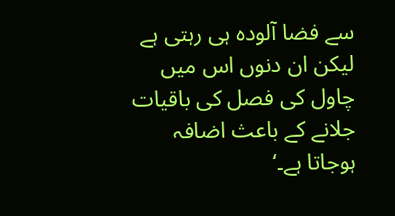سے فضا آلودہ ہی رہتی ہے لیکن ان دنوں اس میں چاول کی فصل کی باقیات جلانے کے باعث اضافہ ہوجاتا ہے۔‘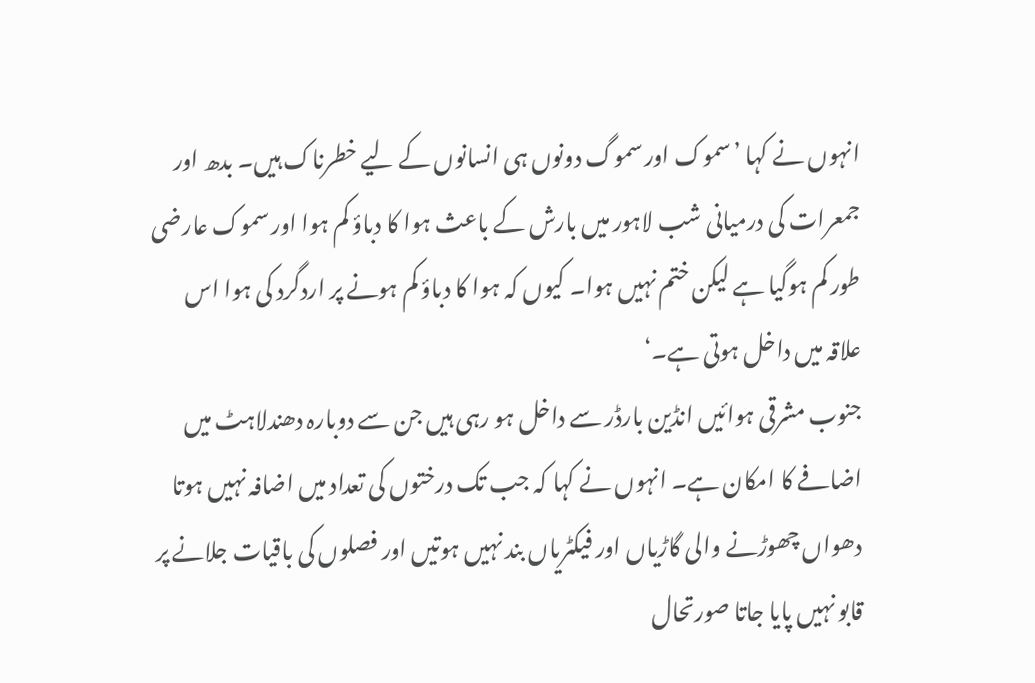انہوں نے کہا ’سموک اور سموگ دونوں ہی انسانوں کے لیے خطرناک ہیں۔ بدھ اور جمعرات کی درمیانی شب لاہور میں بارش کے باعث ہوا کا دباؤ کم ہوا اور سموک عارضی طور کم ہوگیا ہے لیکن ختم نہیں ہوا۔ کیوں کہ ہوا کا دباؤ کم ہونے پر اردگرد کی ہوا اس علاقہ میں داخل ہوتی ہے۔‘
جنوب مشرقی ہوائیں انڈین بارڈر سے داخل ہو رہی ہیں جن سے دوبارہ دھندلاہٹ میں اضافے کا امکان ہے۔ انہوں نے کہا کہ جب تک درختوں کی تعداد میں اضافہ نہیں ہوتا دھواں چھوڑنے والی گاڑیاں اور فیکٹریاں بند نہیں ہوتیں اور فصلوں کی باقیات جلانے پر قابو نہیں پایا جاتا صورتحال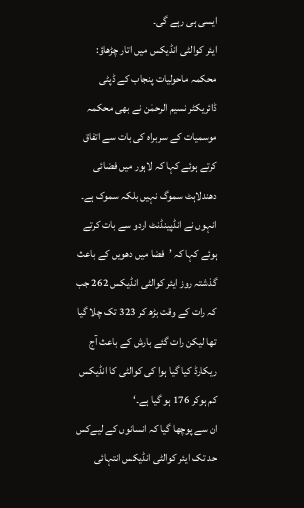ایسی ہی رہے گی۔
ایئر کوالٹی انڈیکس میں اتار چڑھاؤ:
محکمہ ماحولیات پنجاب کے ڈپٹی ڈائریکٹر نسیم الرحمٰن نے بھی محکمہ موسمیات کے سربراہ کی بات سے اتفاق کرتے ہوئے کہا کہ لاہور میں فضائی دھندلاہٹ سموگ نہیں بلکہ سموک ہے۔ انہوں نے انڈپینڈنٹ اردو سے بات کرتے ہوئے کہا کہ ’فضا میں دھویں کے باعث گذشتہ روز ایئر کوالٹی انڈیکس 262 جب کہ رات کے وقت بڑھ کر 323 تک چلا گیا تھا لیکن رات گئے بارش کے باعث آج ریکارڈ کیا گیا ہوا کی کوالٹی کا انڈیکس کم ہوکر 176 ہو گیا ہے۔‘
ان سے پوچھا گیا کہ انسانوں کے لیےکس حد تک ایئر کوالٹی انڈیکس انتہائی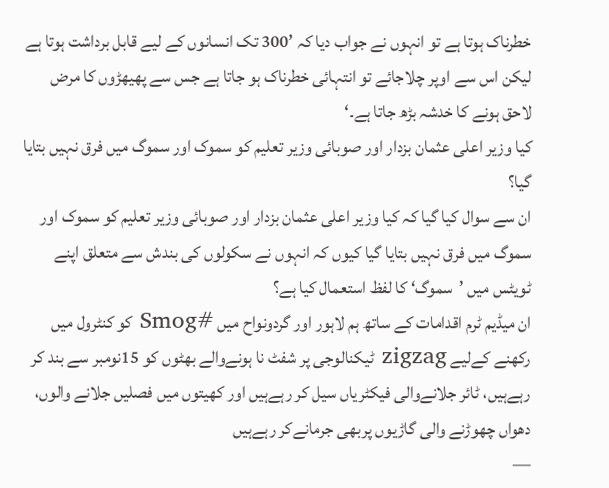خطرناک ہوتا ہے تو انہوں نے جواب دیا کہ ’300 تک انسانوں کے لیے قابل برداشت ہوتا ہے لیکن اس سے اوپر چلاجائے تو انتہائی خطرناک ہو جاتا ہے جس سے پھیھڑوں کا مرض لاحق ہونے کا خدشہ بڑھ جاتا ہے۔‘
کیا وزیر اعلی عثمان بزدار اور صوبائی وزیر تعلیم کو سموک اور سموگ میں فرق نہیں بتایا گیا؟
ان سے سوال کیا گیا کہ کیا وزیر اعلی عثمان بزدار اور صوبائی وزیر تعلیم کو سموک اور سموگ میں فرق نہیں بتایا گیا کیوں کہ انہوں نے سکولوں کی بندش سے متعلق اپنے ٹویٹس میں ’سموگ‘ کا لفظ استعمال کیا ہے؟
ان میڈیم ٹرم اقدامات کے ساتھ ہم لاہور اور گردونواح میں #Smog کو کنٹرول میں رکھنے کےلیے zigzag ٹیکنالوجی پر شفٹ نا ہونےوالے بھٹوں کو 15نومبر سے بند کر رہےہیں، ٹائر جلانےوالی فیکٹریاں سیل کر رہےہیں اور کھیتوں میں فصلیں جلانے والوں، دھواں چھوڑنے والی گاڑیوں پربھی جرمانےکر رہےہیں
—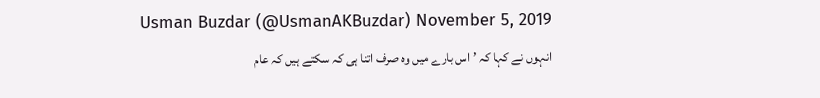Usman Buzdar (@UsmanAKBuzdar) November 5, 2019
انہوں نے کہا کہ ’اس بارے میں وہ صرف اتنا ہی کہ سکتے ہیں کہ عام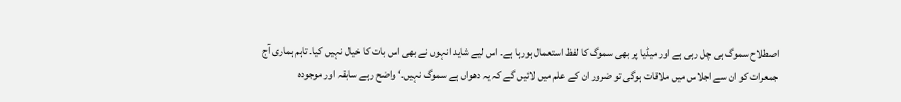اصطلاح سموگ ہی چل رہی ہے اور میڈیا پر بھی سموگ کا لفظ استعمال ہورہا ہے۔ اس لیے شاید انہوں نے بھی اس بات کا خیال نہیں کیا۔ تاہم ہماری آج جمعرات کو ان سے اجلاس میں ملاقات ہوگی تو ضرور ان کے علم میں لائیں گے کہ یہ دھواں ہے سموگ نہیں۔‘ واضح رہے سابقہ اور موجودہ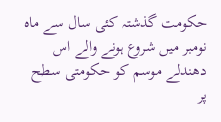حکومت گذشتہ کئی سال سے ماہ نومبر میں شروع ہونے والے اس دھندلے موسم کو حکومتی سطح پر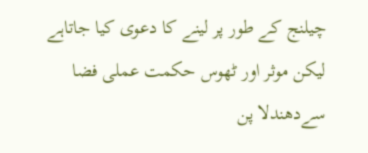چیلنج کے طور پر لینے کا دعوی کیا جاتاہے لیکن موثر اور ٹھوس حکمت عملی فضا سےدھندلا پن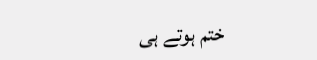ختم ہوتے ہی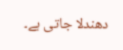دھندلا جاتی ہے۔